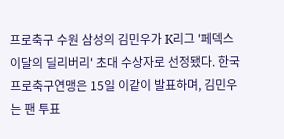프로축구 수원 삼성의 김민우가 K리그 '페덱스 이달의 딜리버리' 초대 수상자로 선정됐다. 한국프로축구연맹은 15일 이같이 발표하며, 김민우는 팬 투표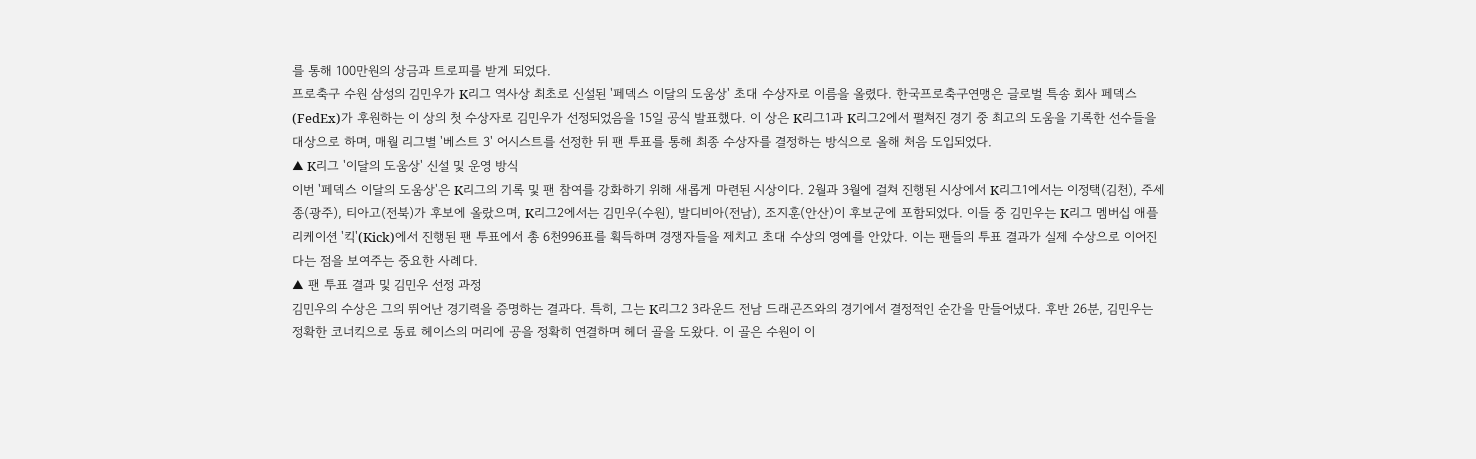를 통해 100만원의 상금과 트로피를 받게 되었다.
프로축구 수원 삼성의 김민우가 K리그 역사상 최초로 신설된 '페덱스 이달의 도움상' 초대 수상자로 이름을 올렸다. 한국프로축구연맹은 글로벌 특송 회사 페덱스(FedEx)가 후원하는 이 상의 첫 수상자로 김민우가 선정되었음을 15일 공식 발표했다. 이 상은 K리그1과 K리그2에서 펼쳐진 경기 중 최고의 도움을 기록한 선수들을 대상으로 하며, 매월 리그별 '베스트 3' 어시스트를 선정한 뒤 팬 투표를 통해 최종 수상자를 결정하는 방식으로 올해 처음 도입되었다.
▲ K리그 '이달의 도움상' 신설 및 운영 방식
이번 '페덱스 이달의 도움상'은 K리그의 기록 및 팬 참여를 강화하기 위해 새롭게 마련된 시상이다. 2월과 3월에 걸쳐 진행된 시상에서 K리그1에서는 이정택(김천), 주세종(광주), 티아고(전북)가 후보에 올랐으며, K리그2에서는 김민우(수원), 발디비아(전남), 조지훈(안산)이 후보군에 포함되었다. 이들 중 김민우는 K리그 멤버십 애플리케이션 '킥'(Kick)에서 진행된 팬 투표에서 총 6천996표를 획득하며 경쟁자들을 제치고 초대 수상의 영예를 안았다. 이는 팬들의 투표 결과가 실제 수상으로 이어진다는 점을 보여주는 중요한 사례다.
▲ 팬 투표 결과 및 김민우 선정 과정
김민우의 수상은 그의 뛰어난 경기력을 증명하는 결과다. 특히, 그는 K리그2 3라운드 전남 드래곤즈와의 경기에서 결정적인 순간을 만들어냈다. 후반 26분, 김민우는 정확한 코너킥으로 동료 헤이스의 머리에 공을 정확히 연결하며 헤더 골을 도왔다. 이 골은 수원이 이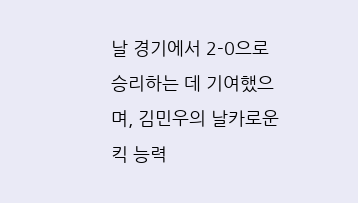날 경기에서 2-0으로 승리하는 데 기여했으며, 김민우의 날카로운 킥 능력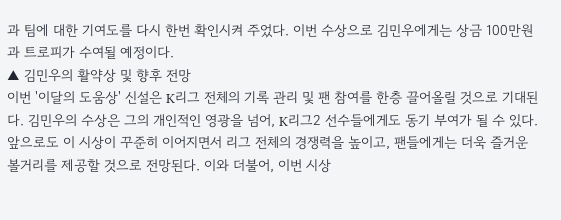과 팀에 대한 기여도를 다시 한번 확인시켜 주었다. 이번 수상으로 김민우에게는 상금 100만원과 트로피가 수여될 예정이다.
▲ 김민우의 활약상 및 향후 전망
이번 '이달의 도움상' 신설은 K리그 전체의 기록 관리 및 팬 참여를 한층 끌어올릴 것으로 기대된다. 김민우의 수상은 그의 개인적인 영광을 넘어, K리그2 선수들에게도 동기 부여가 될 수 있다. 앞으로도 이 시상이 꾸준히 이어지면서 리그 전체의 경쟁력을 높이고, 팬들에게는 더욱 즐거운 볼거리를 제공할 것으로 전망된다. 이와 더불어, 이번 시상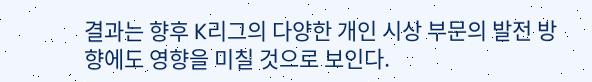결과는 향후 K리그의 다양한 개인 시상 부문의 발전 방향에도 영향을 미칠 것으로 보인다.